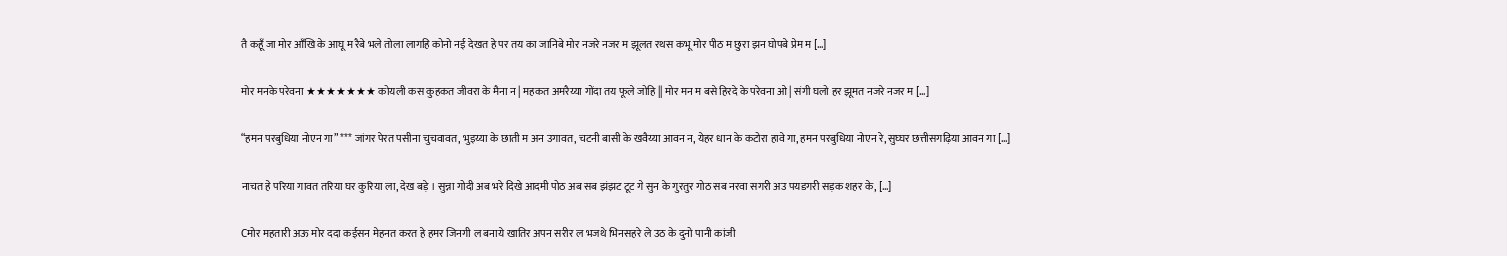तै कहूँ जा मोर आँखि के आघू म रैबे भले तोला लागहि कोनो नई देखत हे पर तय का जानिबे मोर नजरे नजर म झूलत रथस कभू मोर पीठ म छुरा झन घोपबे प्रेम म […]

मोर मनके परेवना ★★★★★★★ कोयली कस कुहकत जीवरा के मैना न | महकत अमरैय्या गोंदा तय फूले जोहि || मोर मन म बसे हिरदे के परेवना ओ | संगी घलो हर झूमत नजरे नजर म […]

“हमन परबुधिया नोएन गा” *** जांगर पेरत पसीना चुचवावत, भुइय्या के छाती म अन उगावत, चटनी बासी के खवैय्या आवन न, येहर धान के कटोरा हावे गा, हमन परबुधिया नोएन रे, सुघ्घर छत्तीसगढ़िया आवन गा […]

नाचत हे परिया गावत तरिया घर कुरिया ला, देख बड़े । सुन्ना गोदी अब भरे दिखे आदमी पोठ अब सब झंझट टूट गे सुन के गुरतुर गोठ सब नरवा सगरी अउ पयडगरी सड़क शहर के, […]

Cमोर महतारी अऊ मोर ददा कईसन मेहनत करत हे हमर जिनगी ल बनाये खातिर अपन सरीर ल भजथे भिनसहरे ले उठ के दुनो पानी कांजी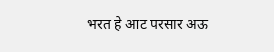भरत हे आट परसार अऊ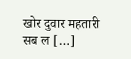खोर दुवार महतारी सब ल […]